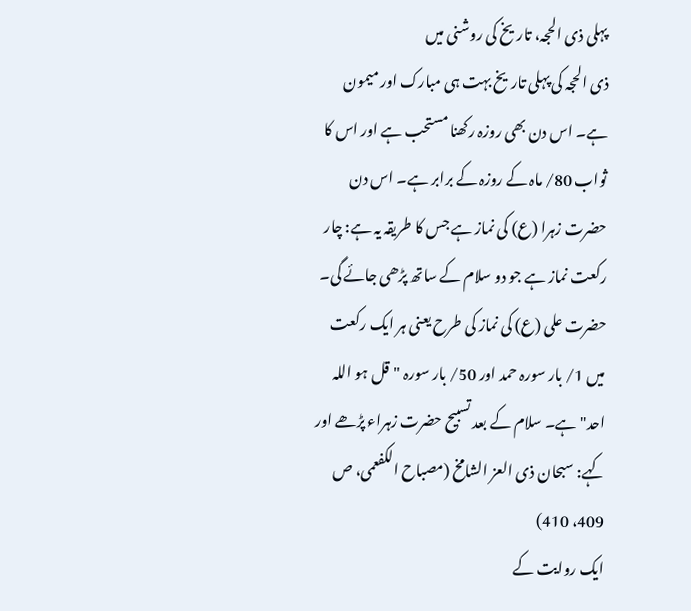پہلی ذی الحجہ، تاریخ کی روشنی میں
ذی الحجہ کی پہلی تاریخ بہت ہی مبارک اور میمون ہے۔ اس دن بھی روزہ رکھنا مستحب ہے اور اس کا ثواب 80/ ماہ کے روزہ کے برابر ہے۔ اس دن حضرت زہرا (ع) کی نماز ہے جس کا طریقہ یہ ہے: چار رکعت نماز ہے جو دو سلام کے ساتھ پڑھی جائے گی۔ حضرت علی (ع) کی نماز کی طرح یعنی ہر ایک رکعت میں 1/ بار سورہ حمد اور 50/ بار سورہ "قل ہو اللہ احد" ہے۔ سلام کے بعد تسبیح حضرت زہراء پڑھے اور کہے: سبحان ذی العز الشامخ (مصباح الکفعمی، ص 409، 410)
ایک روایت کے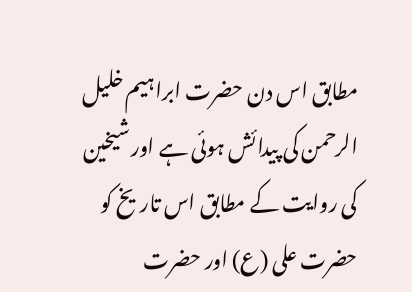مطابق اس دن حضرت ابراہیم خلیل الرحمن کی پیدائش ہوئی ہے اور شیخین کی روایت کے مطابق اس تاریخ کو حضرت علی (ع) اور حضرت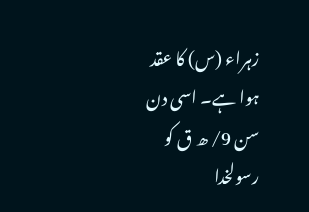زہراء (س) کا عقد ہوا ہے۔ اسی دن سن 9/ ھ ق کو رسولخدا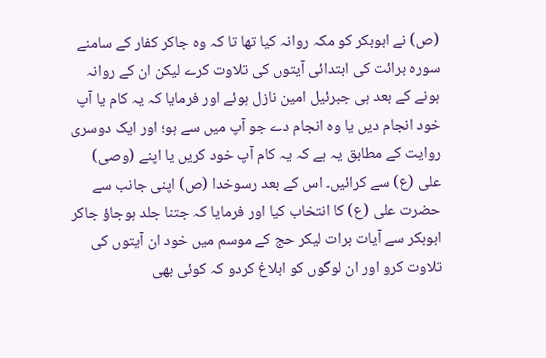(ص) نے ابوبکر کو مکہ روانہ کیا تھا تا کہ وہ جاکر کفار کے سامنے سورہ برائت کی ابتدائی آیتوں کی تلاوت کرے لیکن ان کے روانہ ہونے کے بعد ہی جبرئیل امین نازل ہوئے اور فرمایا کہ یہ کام یا آپ خود انجام دیں یا وہ انجام دے جو آپ میں سے ہو؛ اور ایک دوسری روایت کے مطابق یہ ہے کہ یہ کام آپ خود کریں یا اپنے (وصی) علی (ع) سے کرائیں۔ اس کے بعد رسوخدا (ص) اپنی جانب سے حضرت علی (ع) کا انتخاب کیا اور فرمایا کہ جتنا جلد ہوجاؤ جاکر ابوبکر سے آیات برات لیکر حج کے موسم میں خود ان آیتوں کی تلاوت کرو اور ان لوگوں کو ابلاغ کردو کہ کوئی بھی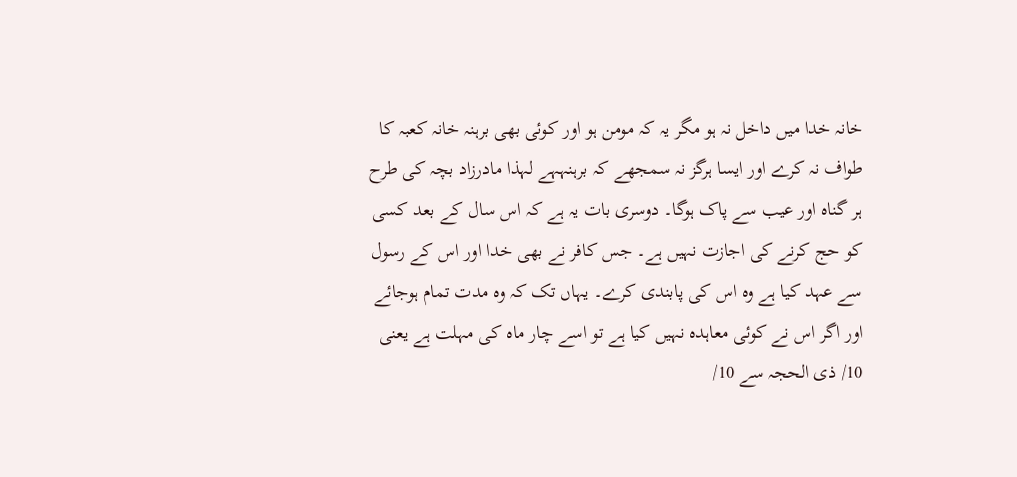خانہ خدا میں داخل نہ ہو مگر یہ کہ مومن ہو اور کوئی بھی برہنہ خانہ کعبہ کا طواف نہ کرے اور ایسا ہرگز نہ سمجھے کہ برہنہہے لہذا مادرزاد بچہ کی طرح ہر گناہ اور عیب سے پاک ہوگا۔ دوسری بات یہ ہے کہ اس سال کے بعد کسی کو حج کرنے کی اجازت نہیں ہے۔ جس کافر نے بھی خدا اور اس کے رسول سے عہد کیا ہے وہ اس کی پابندی کرے۔ یہاں تک کہ وہ مدت تمام ہوجائے اور اگر اس نے کوئی معاہدہ نہیں کیا ہے تو اسے چار ماہ کی مہلت ہے یعنی 10/ ذی الحجہ سے 10/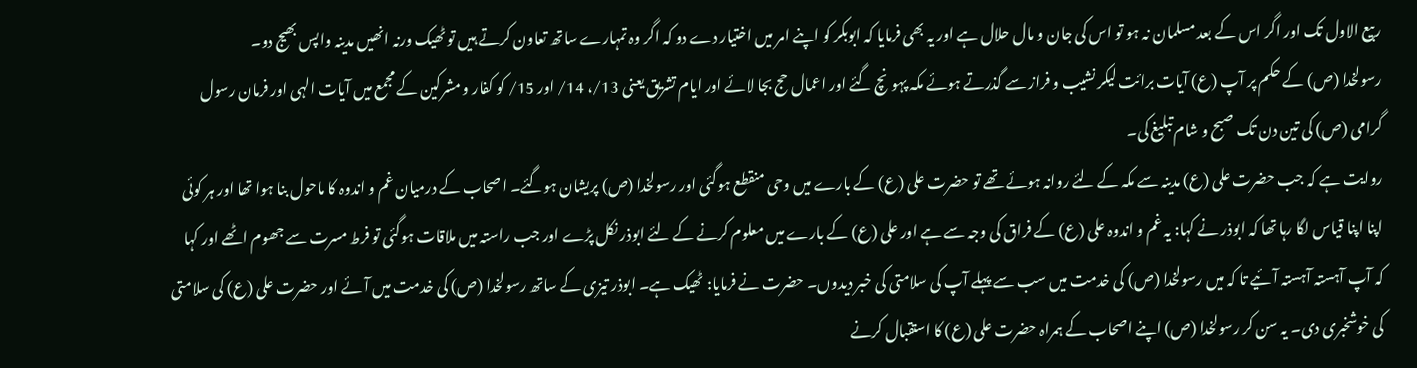ربیع الاول تک اور اگر اس کے بعد مسلمان نہ ہو تو اس کی جان و مال حلال ہے اور یہ بھی فرمایا کہ ابوبکر کو اپنے امر میں اختیار دے دو کہ اگر وہ تمہارے ساتھ تعاون کرتے ہیں تو ٹھیک ورنہ انھیں مدینہ واپس بھیج دو۔
رسولخدا (ص) کے حکم پر آپ (ع) آیات برائت لیکر نشیب و فراز سے گذرتے ہوئے مکہ پہونچ گئے اور اعمال حج بجا لائے اور ایام تشریق یعنی 13/، 14/ اور 15/ کو کفار و مشرکین کے مجمع میں آیات الہی اور فرمان رسول گرامی (ص) کی تین دن تک صبح و شام تبلیغ کی۔
روایت ہے کہ جب حضرت علی (ع) مدینہ سے مکہ کے لئے روانہ ہوئے تھے تو حضرت علی (ع) کے بارے میں وحی منقطع ہوگئی اور رسولخدا (ص) پریشان ہوگئے۔ اصحاب کے درمیان غم و اندوہ کا ماحول بنا ہوا تھا اور ہر کوئی اپنا اپنا قیاس لگا رہا تھا کہ ابوذر نے کہا: یہ غم و اندوہ علی (ع) کے فراق کی وجہ سے ہے اور علی (ع) کے بارے میں معلوم کرنے کے لئے ابوذر نکل پڑے اور جب راستہ میں ملاقات ہوگئی تو فرط مسرت سے جھوم اٹھے اور کہا کہ آپ آہستہ آہستہ آئیے تا کہ میں رسولخدا (ص) کی خدمت میں سب سے پہلے آپ کی سلامتی کی خبر دیدوں۔ حضرت نے فرمایا: ٹھیک ہے۔ ابوذر تیزی کے ساتھ رسولخدا (ص) کی خدمت میں آئے اور حضرت علی (ع) کی سلامتی کی خوشخبری دی۔ یہ سن کر رسولخدا (ص) اپنے اصحاب کے ہمراہ حضرت علی (ع) کا استقبال کرنے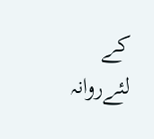کے لئےروانہ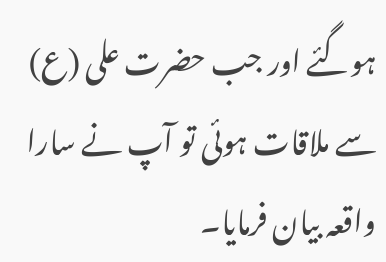ہوگئے اور جب حضرت علی (ع) سے ملاقات ہوئی تو آپ نے سارا واقعہ بیان فرمایا۔